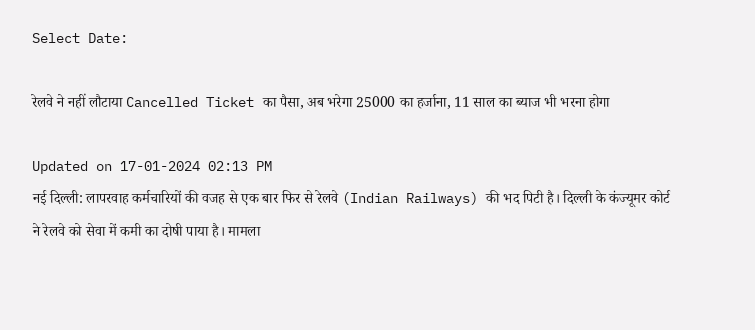Select Date:

रेलवे ने नहीं लौटाया Cancelled Ticket का पैसा, अब भरेगा 25000 का हर्जाना, 11 साल का ब्याज भी भरना होगा

Updated on 17-01-2024 02:13 PM
नई दिल्ली: लापरवाह कर्मचारियों की वजह से एक बार फिर से रेलवे (Indian Railways) की भद पिटी है। दिल्ली के कंज्यूमर कोर्ट ने रेलवे को सेवा में कमी का दोषी पाया है। मामला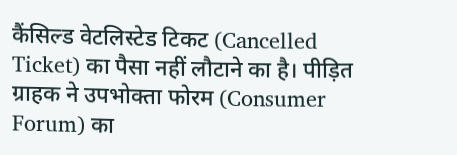कैंसिल्ड वेटलिस्टेड टिकट (Cancelled Ticket) का पैसा नहीं लौटाने का है। पीड़ित ग्राहक ने उपभोक्ता फोरम (Consumer Forum) का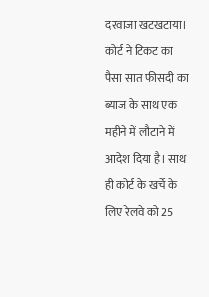दरवाजा खटखटाया। कोर्ट ने टिकट का पैसा सात फीसदी का ब्याज के साथ एक महीने में लौटाने में आदेश दिया है। साथ ही कोर्ट के खर्चे के लिए रेलवे को 25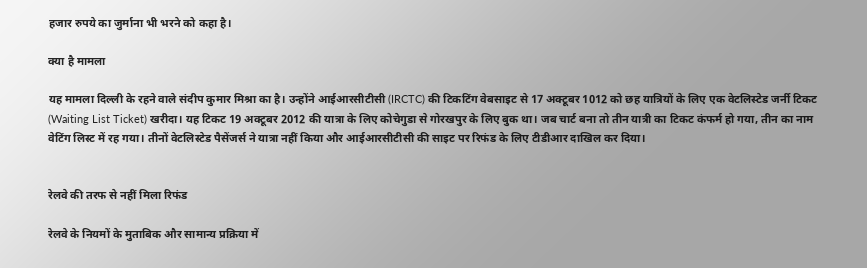हजार रुपये का जुर्माना भी भरने को कहा है।

क्या है मामला

यह मामला दिल्ली के रहने वाले संदीप कुमार मिश्रा का है। उन्होंने आईआरसीटीसी (IRCTC) की टिकटिंग वेबसाइट से 17 अक्टूबर 1012 को छह यात्रियों के लिए एक वेटलिस्टेड जर्नी टिकट (Waiting List Ticket) खरीदा। यह टिकट 19 अक्टूबर 2012 की यात्रा के लिए कोचेगुडा से गोरखपुर के लिए बुक था। जब चार्ट बना तो तीन यात्री का टिकट कंफर्म हो गया, तीन का नाम वेटिंग लिस्ट में रह गया। तीनों वेटलिस्टेड पैसेंजर्स ने यात्रा नहीं किया और आईआरसीटीसी की साइट पर रिफंड के लिए टीडीआर दाखिल कर दिया।


रेलवे की तरफ से नहीं मिला रिफंड

रेलवे के नियमों के मुताबिक और सामान्य प्रक्रिया में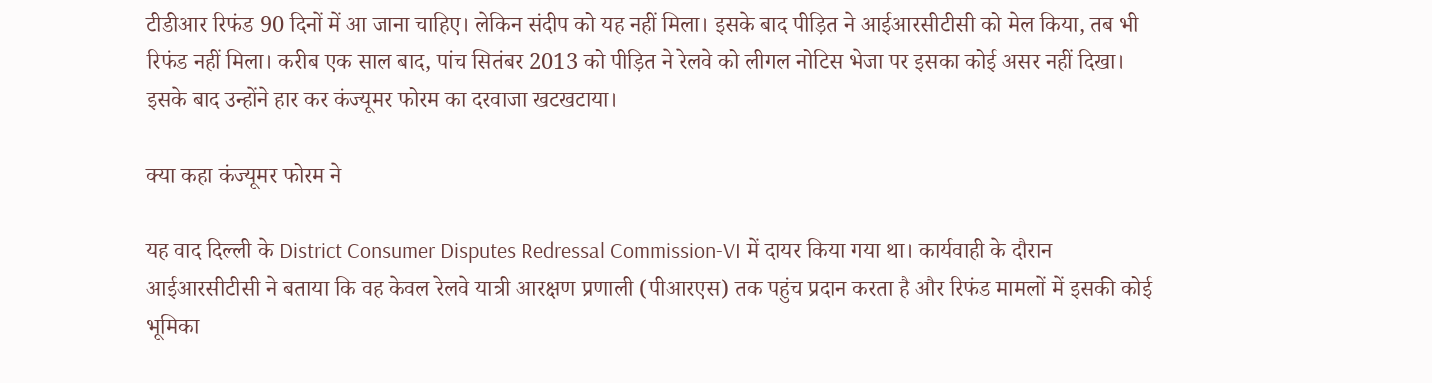टीडीआर रिफंड 90 दिनों में आ जाना चाहिए। लेकिन संदीप को यह नहीं मिला। इसके बाद पीड़ित ने आईआरसीटीसी को मेल किया, तब भी रिफंड नहीं मिला। करीब एक साल बाद, पांच सितंबर 2013 को पीड़ित ने रेलवे को लीगल नोटिस भेजा पर इसका कोई असर नहीं दिखा। इसके बाद उन्होंने हार कर कंज्यूमर फोरम का दरवाजा खटखटाया।

क्या कहा कंज्यूमर फोरम ने

यह वाद दिल्ली के District Consumer Disputes Redressal Commission-VI में दायर किया गया था। कार्यवाही के दौरान आईआरसीटीसी ने बताया कि वह केवल रेलवे यात्री आरक्षण प्रणाली (पीआरएस) तक पहुंच प्रदान करता है और रिफंड मामलों में इसकी कोई भूमिका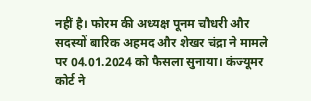नहीं है। फोरम की अध्यक्ष पूनम चौधरी और सदस्यों बारिक अहमद और शेखर चंद्रा ने मामले पर 04.01.2024 को फैसला सुनाया। कंज्यूमर कोर्ट ने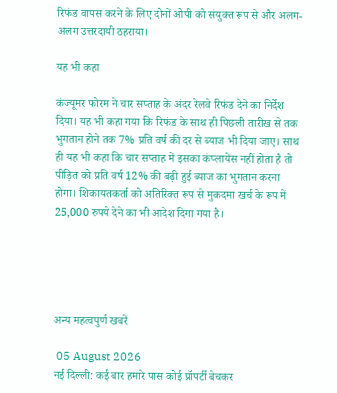रिफंड वापस करने के लिए दोनों ओपी को संयुक्त रूप से और अलग-अलग उत्तरदायी ठहराया।

यह भी कहा

कंज्यूमर फोरम ने चार सप्ताह के अंदर रेलवे रिफंड देने का निर्देश दिया। यह भी कहा गया कि रिफंड के साथ ही पिछली तारीख से तक भुगतान होने तक 7% प्रति वर्ष की दर से ब्याज भी दिया जाए। साथ ही यह भी कहा कि चार सप्ताह में इसका कंप्लायेंस नहीं होता है तो पीड़ित को प्रति वर्ष 12% की बढ़ी हुई ब्याज का भुगतान करना होगा। शिकायतकर्ता को अतिरिक्त रूप से मुकदमा खर्च के रूप में 25,000 रुपये देने का भी आदेश दिगा गया है।





अन्य महत्वपुर्ण खबरें

 05 August 2026
नई दिल्ली: कई बार हमारे पास कोई प्रॉपर्टी बेचकर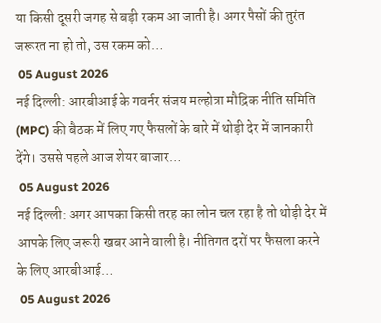या किसी दूसरी जगह से बड़ी रकम आ जाती है। अगर पैसों की तुरंत जरूरत ना हो तो, उस रकम को…
 05 August 2026
नई दिल्ली: आरबीआई के गवर्नर संजय मल्होत्रा मौद्रिक नीति समिति (MPC) की बैठक में लिए गए फैसलों के बारे में थोड़ी देर में जानकारी देंगे। उससे पहले आज शेयर बाजार…
 05 August 2026
नई दिल्ली: अगर आपका किसी तरह का लोन चल रहा है तो थोड़ी देर में आपके लिए जरूरी खबर आने वाली है। नीतिगत दरों पर फैसला करने के लिए आरबीआई…
 05 August 2026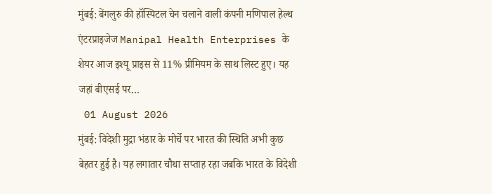मुंबई: बेंगलुरु की हॉस्पिटल चेन चलाने वाली कंपनी मणिपाल हेल्थ एंटरप्राइजेज Manipal Health Enterprises के शेयर आज इश्यू प्राइस से 11% प्रीमियम के साथ लिस्ट हुए। यह जहां बीएसई पर…
 01 August 2026
मुंबई: विदेशी मुद्रा भंडार के मोर्चे पर भारत की स्थिति अभी कुछ बेहतर हुई है। यह लगातार चौथा सप्ताह रहा जबकि भारत के विदेशी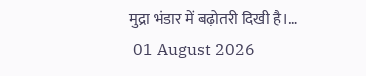मुद्रा भंडार में बढ़ोतरी दिखी है।…
 01 August 2026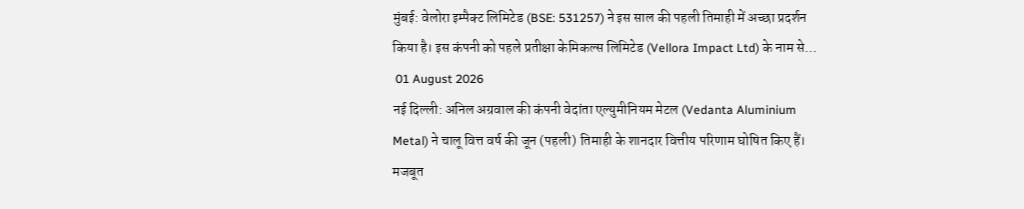मुंबई: वेलोरा इम्पैक्ट लिमिटेड (BSE: 531257) ने इस साल की पहली तिमाही में अच्छा प्रदर्शन किया है। इस कंपनी को पहले प्रतीक्षा केमिकल्स लिमिटेड (Vellora Impact Ltd) के नाम से…
 01 August 2026
नई दिल्ली: अनिल अग्रवाल की कंपनी वेदांता एल्युमीनियम मेटल (Vedanta Aluminium Metal) ने चालू वित्त वर्ष की जून (पहली) तिमाही के शानदार वित्तीय परिणाम घोषित किए हैं। मजबूत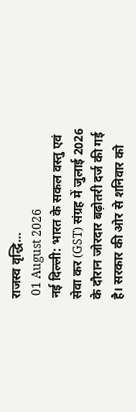राजस्व वृद्धि…
 01 August 2026
नई दिल्ली: भारत के सकल वस्तु एवं सेवा कर (GST) संग्रह में जुलाई 2026 के दौरान जोरदार बढ़ोतरी दर्ज की गई है। सरकार की ओर से शनिवार को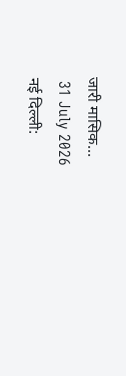जारी मासिक…
 31 July 2026
नई दिल्ली: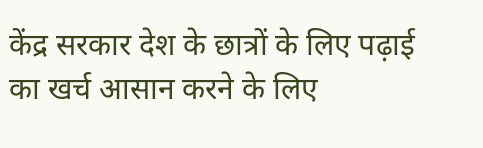केंद्र सरकार देश के छात्रों के लिए पढ़ाई का खर्च आसान करने के लिए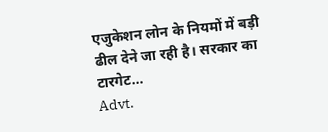एजुकेशन लोन के नियमों में बड़ी ढील देने जा रही है। सरकार का टारगेट…
Advt.